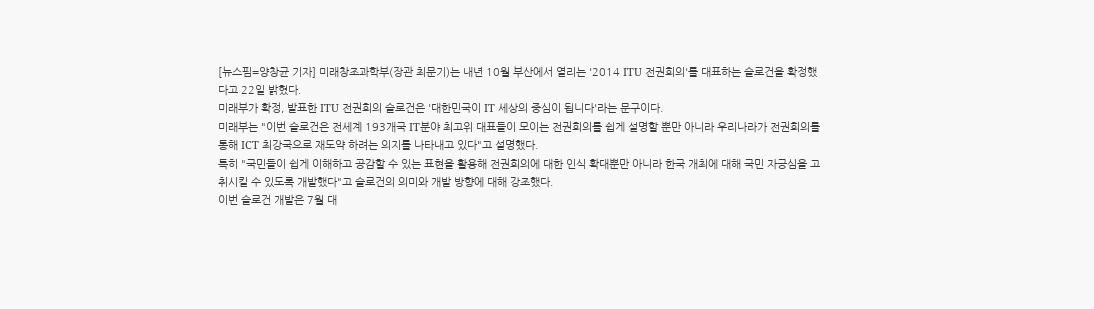[뉴스핌=양창균 기자] 미래창조과학부(장관 최문기)는 내년 10월 부산에서 열리는 '2014 ITU 전권회의'를 대표하는 슬로건을 확정했다고 22일 밝혔다.
미래부가 확정, 발표한 ITU 전권회의 슬로건은 '대한민국이 IT 세상의 중심이 됩니다'라는 문구이다.
미래부는 "이번 슬로건은 전세계 193개국 IT분야 최고위 대표들이 모이는 전권회의를 쉽게 설명할 뿐만 아니라 우리나라가 전권회의를 통해 ICT 최강국으로 재도약 하려는 의지를 나타내고 있다"고 설명했다.
특히 "국민들이 쉽게 이해하고 공감할 수 있는 표현을 활용해 전권회의에 대한 인식 확대뿐만 아니라 한국 개최에 대해 국민 자긍심을 고취시킬 수 있도록 개발했다"고 슬로건의 의미와 개발 방향에 대해 강조했다.
이번 슬로건 개발은 7월 대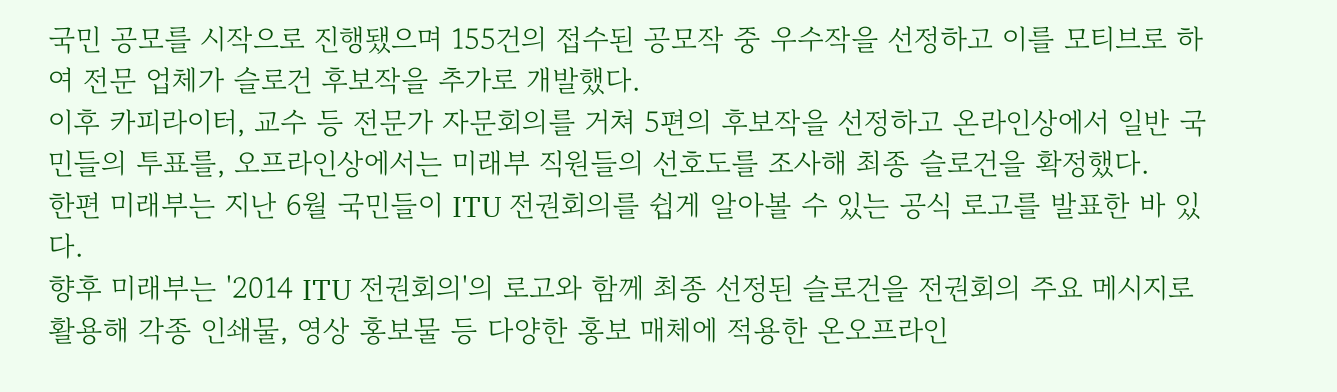국민 공모를 시작으로 진행됐으며 155건의 접수된 공모작 중 우수작을 선정하고 이를 모티브로 하여 전문 업체가 슬로건 후보작을 추가로 개발했다.
이후 카피라이터, 교수 등 전문가 자문회의를 거쳐 5편의 후보작을 선정하고 온라인상에서 일반 국민들의 투표를, 오프라인상에서는 미래부 직원들의 선호도를 조사해 최종 슬로건을 확정했다.
한편 미래부는 지난 6월 국민들이 ITU 전권회의를 쉽게 알아볼 수 있는 공식 로고를 발표한 바 있다.
향후 미래부는 '2014 ITU 전권회의'의 로고와 함께 최종 선정된 슬로건을 전권회의 주요 메시지로 활용해 각종 인쇄물, 영상 홍보물 등 다양한 홍보 매체에 적용한 온오프라인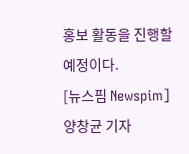홍보 활동을 진행할 예정이다.
[뉴스핌 Newspim] 양창균 기자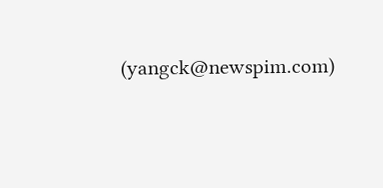(yangck@newspim.com)